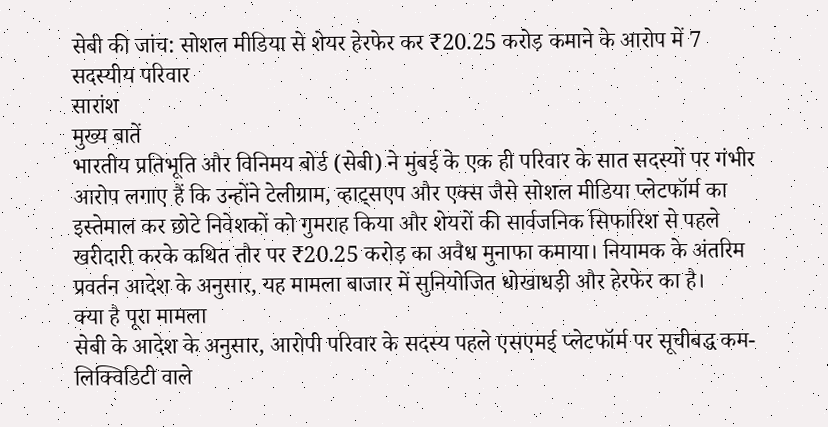सेबी की जांच: सोशल मीडिया से शेयर हेरफेर कर ₹20.25 करोड़ कमाने के आरोप में 7 सदस्यीय परिवार
सारांश
मुख्य बातें
भारतीय प्रतिभूति और विनिमय बोर्ड (सेबी) ने मुंबई के एक ही परिवार के सात सदस्यों पर गंभीर आरोप लगाए हैं कि उन्होंने टेलीग्राम, व्हाट्सएप और एक्स जैसे सोशल मीडिया प्लेटफॉर्म का इस्तेमाल कर छोटे निवेशकों को गुमराह किया और शेयरों की सार्वजनिक सिफारिश से पहले खरीदारी करके कथित तौर पर ₹20.25 करोड़ का अवैध मुनाफा कमाया। नियामक के अंतरिम प्रवर्तन आदेश के अनुसार, यह मामला बाजार में सुनियोजित धोखाधड़ी और हेरफेर का है।
क्या है पूरा मामला
सेबी के आदेश के अनुसार, आरोपी परिवार के सदस्य पहले एसएमई प्लेटफॉर्म पर सूचीबद्ध कम-लिक्विडिटी वाले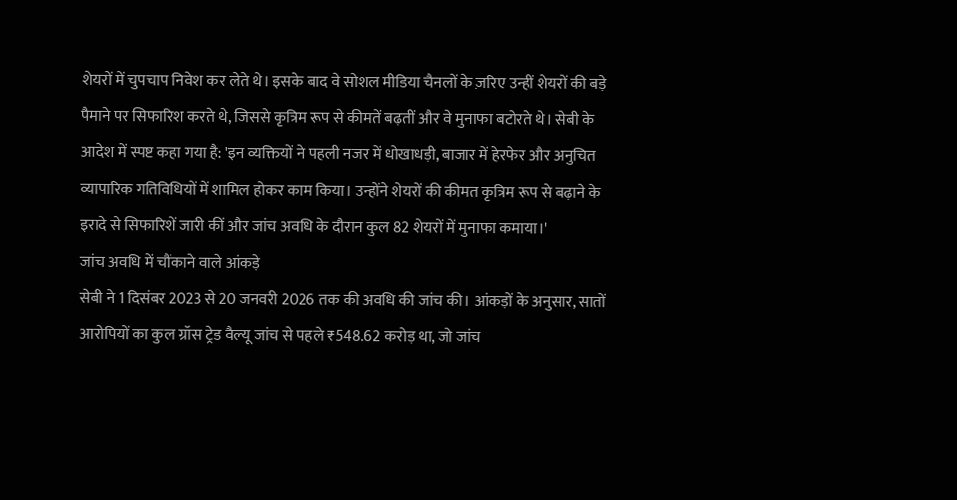शेयरों में चुपचाप निवेश कर लेते थे। इसके बाद वे सोशल मीडिया चैनलों के ज़रिए उन्हीं शेयरों की बड़े पैमाने पर सिफारिश करते थे, जिससे कृत्रिम रूप से कीमतें बढ़तीं और वे मुनाफा बटोरते थे। सेबी के आदेश में स्पष्ट कहा गया है: 'इन व्यक्तियों ने पहली नजर में धोखाधड़ी, बाजार में हेरफेर और अनुचित व्यापारिक गतिविधियों में शामिल होकर काम किया। उन्होंने शेयरों की कीमत कृत्रिम रूप से बढ़ाने के इरादे से सिफारिशें जारी कीं और जांच अवधि के दौरान कुल 82 शेयरों में मुनाफा कमाया।'
जांच अवधि में चौंकाने वाले आंकड़े
सेबी ने 1 दिसंबर 2023 से 20 जनवरी 2026 तक की अवधि की जांच की। आंकड़ों के अनुसार, सातों आरोपियों का कुल ग्रॉस ट्रेड वैल्यू जांच से पहले ₹548.62 करोड़ था, जो जांच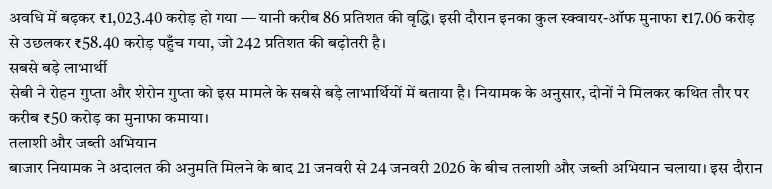अवधि में बढ़कर ₹1,023.40 करोड़ हो गया — यानी करीब 86 प्रतिशत की वृद्धि। इसी दौरान इनका कुल स्क्वायर-ऑफ मुनाफा ₹17.06 करोड़ से उछलकर ₹58.40 करोड़ पहुँच गया, जो 242 प्रतिशत की बढ़ोतरी है।
सबसे बड़े लाभार्थी
सेबी ने रोहन गुप्ता और शेरोन गुप्ता को इस मामले के सबसे बड़े लाभार्थियों में बताया है। नियामक के अनुसार, दोनों ने मिलकर कथित तौर पर करीब ₹50 करोड़ का मुनाफा कमाया।
तलाशी और जब्ती अभियान
बाजार नियामक ने अदालत की अनुमति मिलने के बाद 21 जनवरी से 24 जनवरी 2026 के बीच तलाशी और जब्ती अभियान चलाया। इस दौरान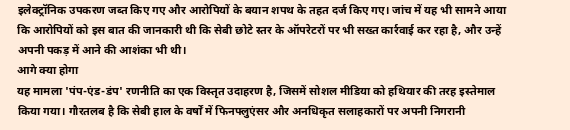इलेक्ट्रॉनिक उपकरण जब्त किए गए और आरोपियों के बयान शपथ के तहत दर्ज किए गए। जांच में यह भी सामने आया कि आरोपियों को इस बात की जानकारी थी कि सेबी छोटे स्तर के ऑपरेटरों पर भी सख्त कार्रवाई कर रहा है, और उन्हें अपनी पकड़ में आने की आशंका भी थी।
आगे क्या होगा
यह मामला 'पंप-एंड-डंप' रणनीति का एक विस्तृत उदाहरण है, जिसमें सोशल मीडिया को हथियार की तरह इस्तेमाल किया गया। गौरतलब है कि सेबी हाल के वर्षों में फिनफ्लुएंसर और अनधिकृत सलाहकारों पर अपनी निगरानी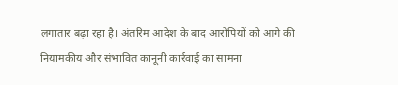लगातार बढ़ा रहा है। अंतरिम आदेश के बाद आरोपियों को आगे की नियामकीय और संभावित कानूनी कार्रवाई का सामना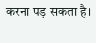करना पड़ सकता है।